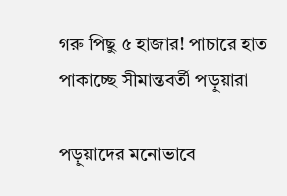গরু পিছু ৫ হাজার! পাচারে হাত পাকাচ্ছে সীমান্তবর্তী পড়ুয়ারা

পড়ুয়াদের মনোভাবে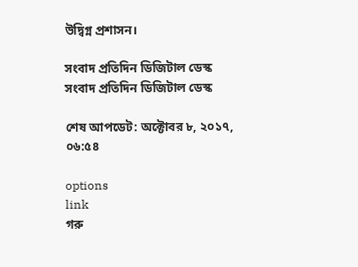উদ্বিগ্ন প্রশাসন।

সংবাদ প্রতিদিন ডিজিটাল ডেস্ক
সংবাদ প্রতিদিন ডিজিটাল ডেস্ক

শেষ আপডেট: অক্টোবর ৮, ২০১৭, ০৬:৫৪

options
link
গরু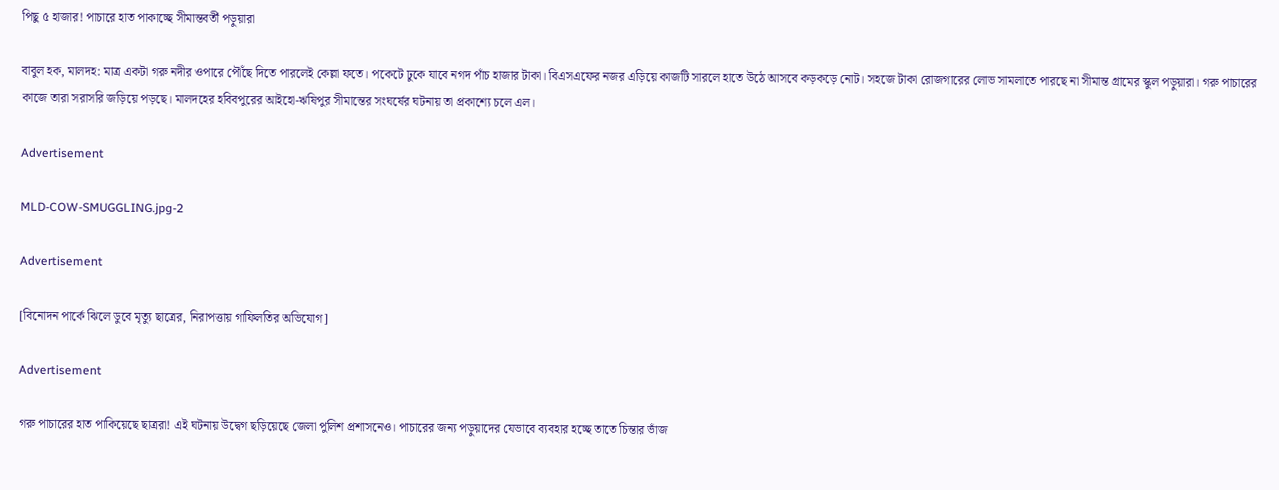পিছু ৫ হাজার! পাচারে হাত পাকাচ্ছে সীমান্তবর্তী পড়ুয়ারা

বাবুল হক, মালদহ: মাত্র একটা গরু নদীর ওপারে পৌঁছে দিতে পারলেই কেল্লা ফতে। পকেটে ঢুকে যাবে নগদ পাঁচ হাজার টাকা। বিএসএফের নজর এড়িয়ে কাজটি সারলে হাতে উঠে আসবে কড়কড়ে নোট। সহজে টাকা রোজগারের লোভ সামলাতে পারছে না সীমান্ত গ্রামের স্কুল পড়ুয়ারা। গরু পাচারের কাজে তারা সরাসরি জড়িয়ে পড়ছে। মালদহের হবিবপুরের আইহো-ঋষিপুর সীমান্তের সংঘর্ষের ঘটনায় তা প্রকাশ্যে চলে এল।

Advertisement

MLD-COW-SMUGGLING.jpg-2

Advertisement

[বিনোদন পার্কে ঝিলে ডুবে মৃত্যু ছাত্রের, নিরাপত্তায় গাফিলতির অভিযোগ]

Advertisement

গরু পাচারের হাত পাকিয়েছে ছাত্ররা! এই ঘটনায় উদ্বেগ ছড়িয়েছে জেলা পুলিশ প্রশাসনেও। পাচারের জন্য পড়ুয়াদের যেভাবে ব্যবহার হচ্ছে তাতে চিন্তার ভাঁজ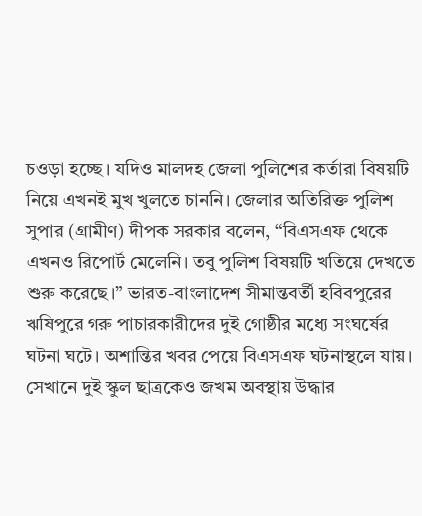চওড়া হচ্ছে। যদিও মালদহ জেলা পুলিশের কর্তারা বিষয়টি নিয়ে এখনই মুখ খুলতে চাননি। জেলার অতিরিক্ত পুলিশ সুপার (গ্রামীণ) দীপক সরকার বলেন, “বিএসএফ থেকে এখনও রিপোর্ট মেলেনি। তবু পুলিশ বিষয়টি খতিয়ে দেখতে শুরু করেছে।” ভারত-বাংলাদেশ সীমান্তবর্তী হবিবপুরের ঋষিপুরে গরু পাচারকারীদের দুই গোষ্ঠীর মধ্যে সংঘর্ষের ঘটনা ঘটে। অশান্তির খবর পেয়ে বিএসএফ ঘটনাস্থলে যায়। সেখানে দুই স্কুল ছাত্রকেও জখম অবস্থায় উদ্ধার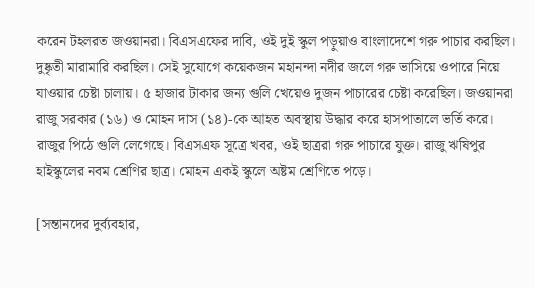করেন টহলরত জওয়ানরা। বিএসএফের দাবি, ওই দুই স্কুল পড়ুয়াও বাংলাদেশে গরু পাচার করছিল। দুষ্কৃতী মারামারি করছিল। সেই সুযোগে কয়েকজন মহানন্দা নদীর জলে গরু ভাসিয়ে ওপারে নিয়ে যাওয়ার চেষ্টা চালায়। ৫ হাজার টাকার জন্য গুলি খেয়েও দুজন পাচারের চেষ্টা করেছিল। জওয়ানরা রাজু সরকার (১৬) ও মোহন দাস (১৪)-কে আহত অবস্থায় উদ্ধার করে হাসপাতালে ভর্তি করে। রাজুর পিঠে গুলি লেগেছে। বিএসএফ সূত্রে খবর, ওই ছাত্ররা গরু পাচারে যুক্ত। রাজু ঋষিপুর হাইস্কুলের নবম শ্রেণির ছাত্র। মোহন একই স্কুলে অষ্টম শ্রেণিতে পড়ে।

[সন্তানদের দুর্ব্যবহার,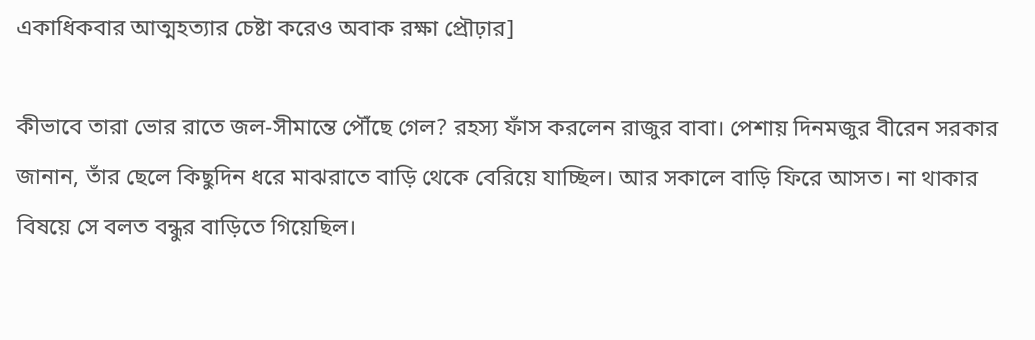একাধিকবার আত্মহত্যার চেষ্টা করেও অবাক রক্ষা প্রৌঢ়ার]

কীভাবে তারা ভোর রাতে জল-সীমান্তে পৌঁছে গেল? রহস্য ফাঁস করলেন রাজুর বাবা। পেশায় দিনমজুর বীরেন সরকার জানান, তাঁর ছেলে কিছুদিন ধরে মাঝরাতে বাড়ি থেকে বেরিয়ে যাচ্ছিল। আর সকালে বাড়ি ফিরে আসত। না থাকার বিষয়ে সে বলত বন্ধুর বাড়িতে গিয়েছিল।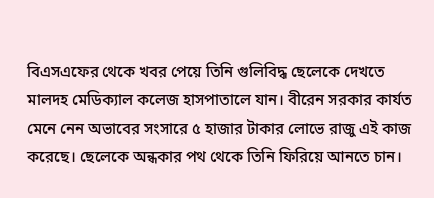বিএসএফের থেকে খবর পেয়ে তিনি গুলিবিদ্ধ ছেলেকে দেখতে মালদহ মেডিক্যাল কলেজ হাসপাতালে যান। বীরেন সরকার কার্যত মেনে নেন অভাবের সংসারে ৫ হাজার টাকার লোভে রাজু এই কাজ করেছে। ছেলেকে অন্ধকার পথ থেকে তিনি ফিরিয়ে আনতে চান।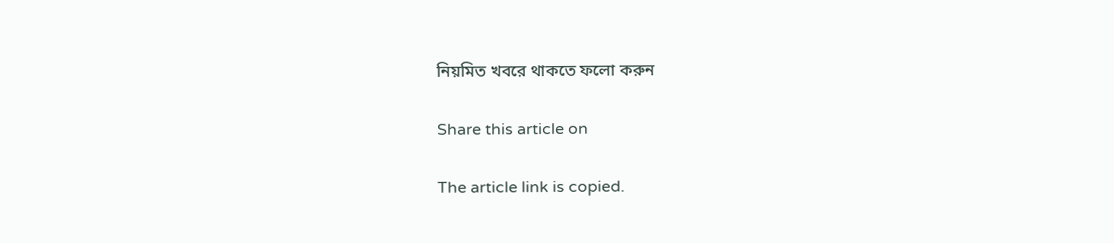নিয়মিত খবরে থাকতে ফলো করুন

Share this article on

The article link is copied.